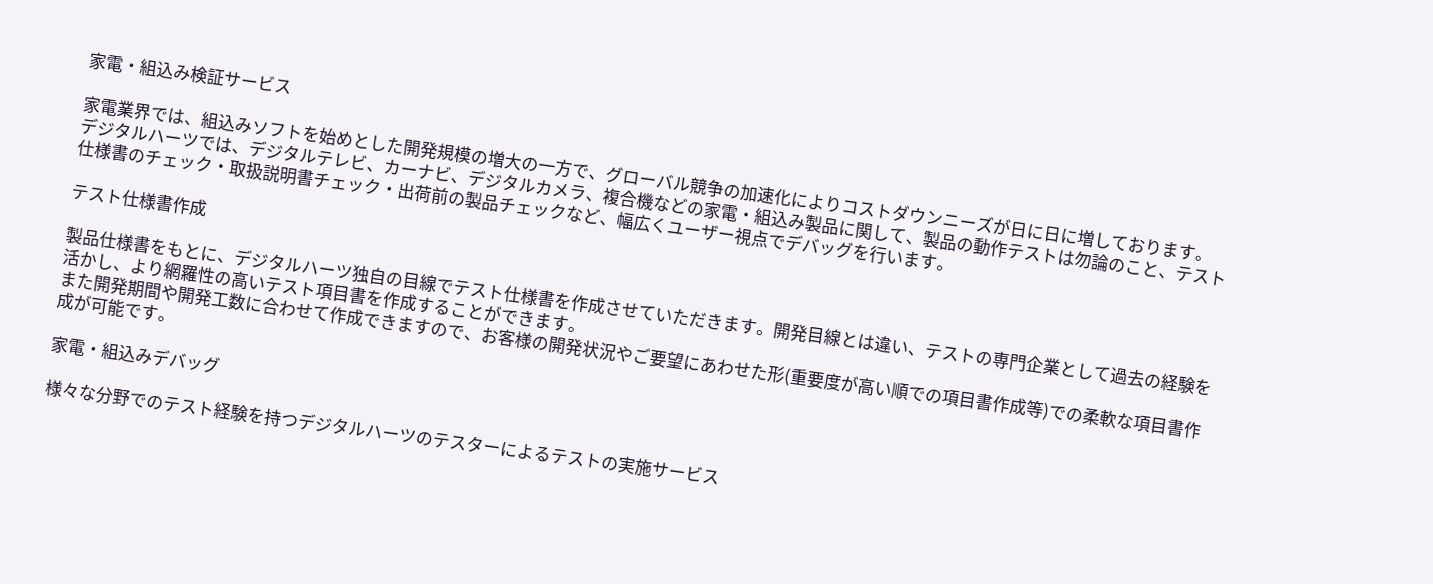家電・組込み検証サービス

家電業界では、組込みソフトを始めとした開発規模の増大の一方で、グローバル競争の加速化によりコストダウンニーズが日に日に増しております。
デジタルハーツでは、デジタルテレビ、カーナビ、デジタルカメラ、複合機などの家電・組込み製品に関して、製品の動作テストは勿論のこと、テスト仕様書のチェック・取扱説明書チェック・出荷前の製品チェックなど、幅広くユーザー視点でデバッグを行います。

テスト仕様書作成

製品仕様書をもとに、デジタルハーツ独自の目線でテスト仕様書を作成させていただきます。開発目線とは違い、テストの専門企業として過去の経験を活かし、より網羅性の高いテスト項目書を作成することができます。
また開発期間や開発工数に合わせて作成できますので、お客様の開発状況やご要望にあわせた形(重要度が高い順での項目書作成等)での柔軟な項目書作成が可能です。

家電・組込みデバッグ

様々な分野でのテスト経験を持つデジタルハーツのテスターによるテストの実施サービス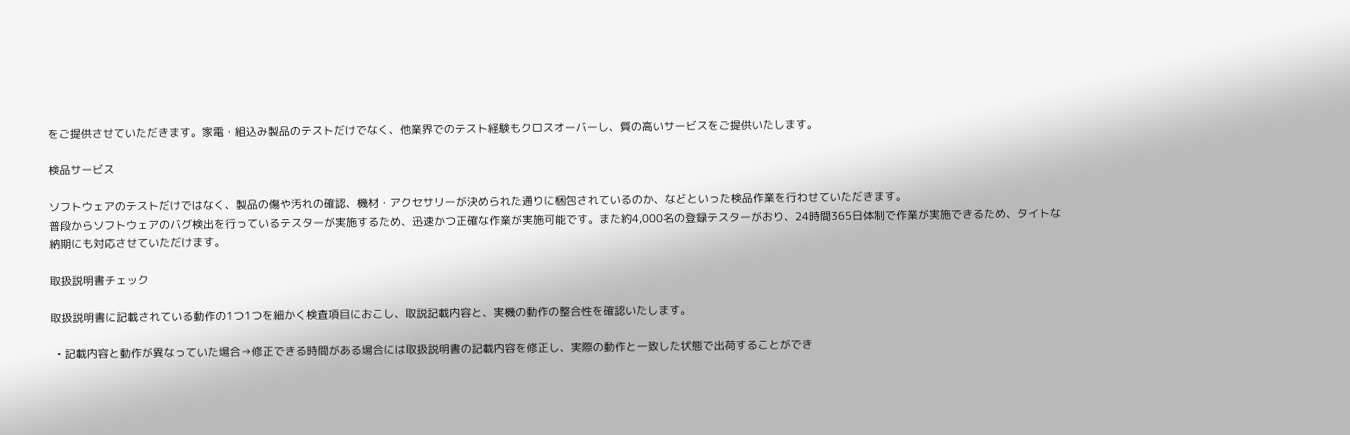をご提供させていただきます。家電・組込み製品のテストだけでなく、他業界でのテスト経験もクロスオーバーし、質の高いサービスをご提供いたします。

検品サービス

ソフトウェアのテストだけではなく、製品の傷や汚れの確認、機材・アクセサリーが決められた通りに梱包されているのか、などといった検品作業を行わせていただきます。
普段からソフトウェアのバグ検出を行っているテスターが実施するため、迅速かつ正確な作業が実施可能です。また約4,000名の登録テスターがおり、24時間365日体制で作業が実施できるため、タイトな納期にも対応させていただけます。

取扱説明書チェック

取扱説明書に記載されている動作の1つ1つを細かく検査項目におこし、取説記載内容と、実機の動作の整合性を確認いたします。

  • 記載内容と動作が異なっていた場合→修正できる時間がある場合には取扱説明書の記載内容を修正し、実際の動作と一致した状態で出荷することができ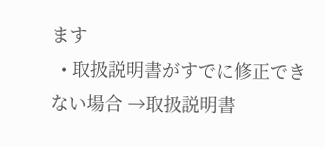ます
  • 取扱説明書がすでに修正できない場合 →取扱説明書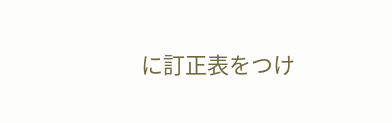に訂正表をつけ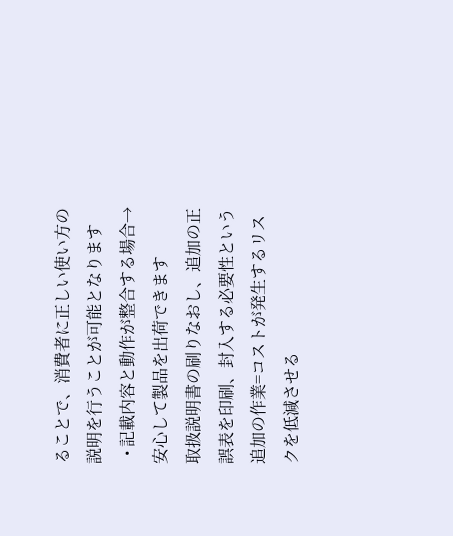ることで、消費者に正しい使い方の説明を行うことが可能となります
  • 記載内容と動作が整合する場合→安心して製品を出荷できます
取扱説明書の刷りなおし、追加の正誤表を印刷、封入する必要性という追加の作業=コストが発生するリスクを低減させる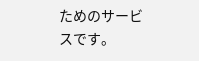ためのサービスです。